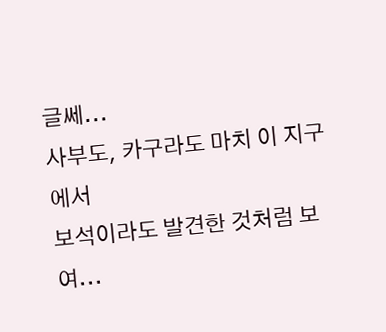글쎄...
사부도, 카구라도 마치 이 지구에서
보석이라도 발견한 것처럼 보여...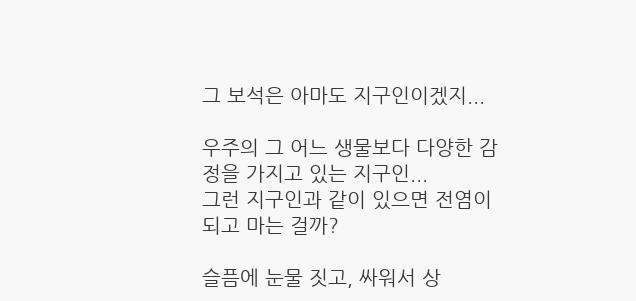그 보석은 아마도 지구인이겠지...

우주의 그 어느 생물보다 다양한 감정을 가지고 있는 지구인...
그런 지구인과 같이 있으면 전염이 되고 마는 걸까?

슬픔에 눈물 짓고, 싸워서 상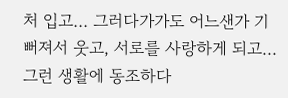처 입고... 그러다가가도 어느샌가 기뻐져서 웃고, 서로를 사랑하게 되고...
그런 생활에 동조하다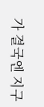가 결국엔 지구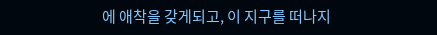에 애착을 갖게되고, 이 지구를 떠나지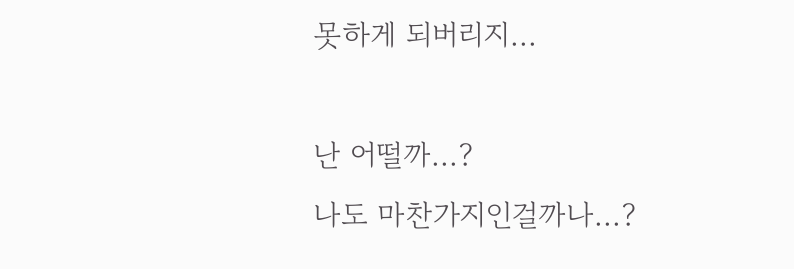못하게 되버리지...

난 어떨까...?
나도 마찬가지인걸까나...?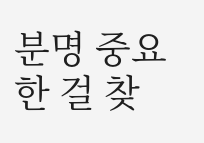분명 중요한 걸 찾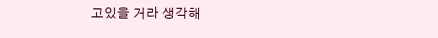고있을 거라 생각해